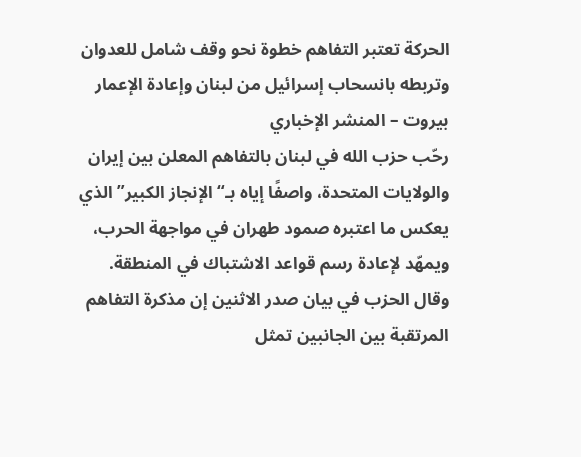الحركة تعتبر التفاهم خطوة نحو وقف شامل للعدوان وتربطه بانسحاب إسرائيل من لبنان وإعادة الإعمار
بيروت – المنشر الإخباري
رحّب حزب الله في لبنان بالتفاهم المعلن بين إيران والولايات المتحدة، واصفًا إياه بـ“الإنجاز الكبير” الذي يعكس ما اعتبره صمود طهران في مواجهة الحرب، ويمهّد لإعادة رسم قواعد الاشتباك في المنطقة.
وقال الحزب في بيان صدر الاثنين إن مذكرة التفاهم المرتقبة بين الجانبين تمثل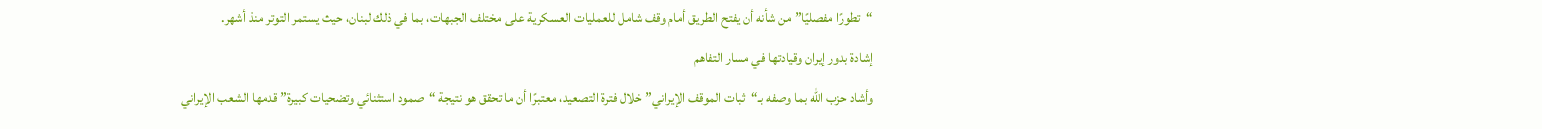“تطورًا مفصليًا” من شأنه أن يفتح الطريق أمام وقف شامل للعمليات العسكرية على مختلف الجبهات، بما في ذلك لبنان، حيث يستمر التوتر منذ أشهر.
إشادة بدور إيران وقيادتها في مسار التفاهم
وأشاد حزب الله بما وصفه بـ“ثبات الموقف الإيراني” خلال فترة التصعيد، معتبرًا أن ما تحقق هو نتيجة “صمود استثنائي وتضحيات كبيرة” قدمها الشعب الإيراني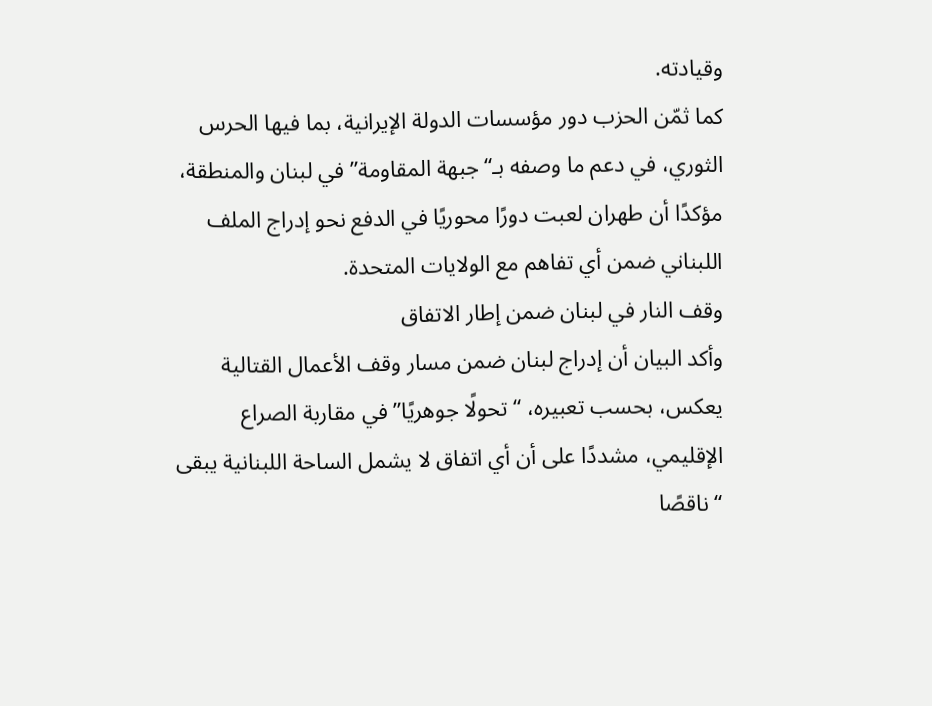وقيادته.
كما ثمّن الحزب دور مؤسسات الدولة الإيرانية، بما فيها الحرس الثوري، في دعم ما وصفه بـ“جبهة المقاومة” في لبنان والمنطقة، مؤكدًا أن طهران لعبت دورًا محوريًا في الدفع نحو إدراج الملف اللبناني ضمن أي تفاهم مع الولايات المتحدة.
وقف النار في لبنان ضمن إطار الاتفاق
وأكد البيان أن إدراج لبنان ضمن مسار وقف الأعمال القتالية يعكس، بحسب تعبيره، “تحولًا جوهريًا” في مقاربة الصراع الإقليمي، مشددًا على أن أي اتفاق لا يشمل الساحة اللبنانية يبقى “ناقصًا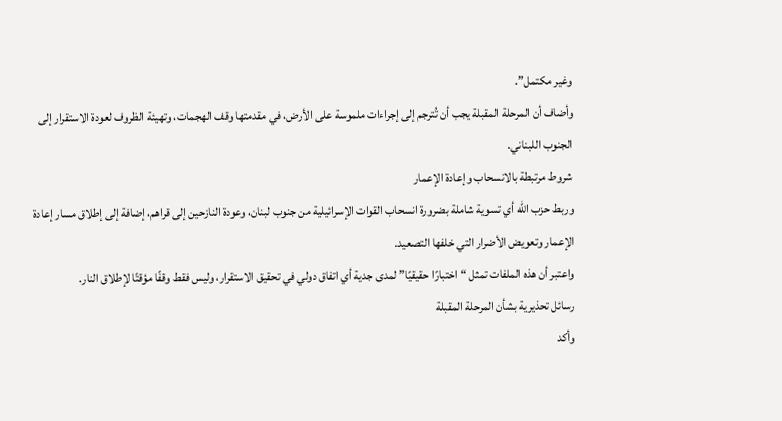وغير مكتمل”.
وأضاف أن المرحلة المقبلة يجب أن تُترجم إلى إجراءات ملموسة على الأرض، في مقدمتها وقف الهجمات، وتهيئة الظروف لعودة الاستقرار إلى الجنوب اللبناني.
شروط مرتبطة بالانسحاب وإعادة الإعمار
وربط حزب الله أي تسوية شاملة بضرورة انسحاب القوات الإسرائيلية من جنوب لبنان، وعودة النازحين إلى قراهم، إضافة إلى إطلاق مسار إعادة الإعمار وتعويض الأضرار التي خلفها التصعيد.
واعتبر أن هذه الملفات تمثل “اختبارًا حقيقيًا” لمدى جدية أي اتفاق دولي في تحقيق الاستقرار، وليس فقط وقفًا مؤقتًا لإطلاق النار.
رسائل تحذيرية بشأن المرحلة المقبلة
وأكد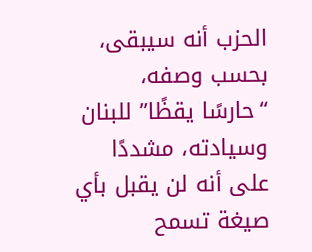الحزب أنه سيبقى، بحسب وصفه، “حارسًا يقظًا” للبنان وسيادته، مشددًا على أنه لن يقبل بأي صيغة تسمح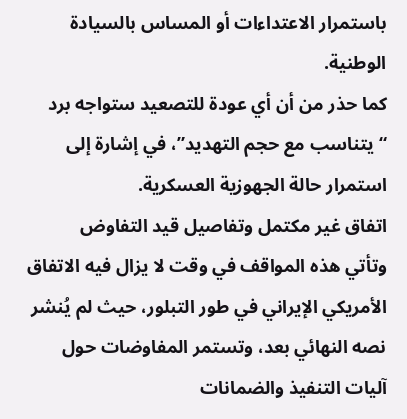باستمرار الاعتداءات أو المساس بالسيادة الوطنية.
كما حذر من أن أي عودة للتصعيد ستواجه برد “يتناسب مع حجم التهديد”، في إشارة إلى استمرار حالة الجهوزية العسكرية.
اتفاق غير مكتمل وتفاصيل قيد التفاوض
وتأتي هذه المواقف في وقت لا يزال فيه الاتفاق الأمريكي الإيراني في طور التبلور، حيث لم يُنشر نصه النهائي بعد، وتستمر المفاوضات حول آليات التنفيذ والضمانات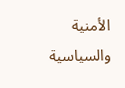الأمنية والسياسية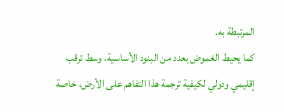المرتبطة به.
كما يحيط الغموض بعدد من البنود الأساسية، وسط ترقب إقليمي ودولي لكيفية ترجمة هذا التفاهم على الأرض، خاصة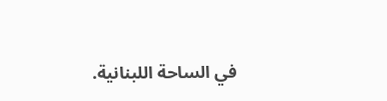في الساحة اللبنانية.